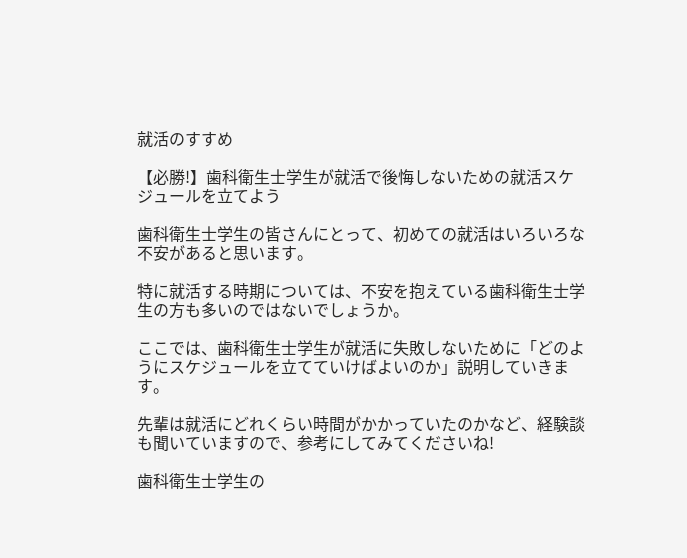就活のすすめ

【必勝!】歯科衛生士学生が就活で後悔しないための就活スケジュールを立てよう

歯科衛生士学生の皆さんにとって、初めての就活はいろいろな不安があると思います。

特に就活する時期については、不安を抱えている歯科衛生士学生の方も多いのではないでしょうか。

ここでは、歯科衛生士学生が就活に失敗しないために「どのようにスケジュールを立てていけばよいのか」説明していきます。

先輩は就活にどれくらい時間がかかっていたのかなど、経験談も聞いていますので、参考にしてみてくださいね!

歯科衛生士学生の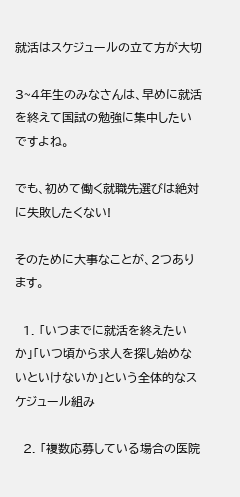就活はスケジュールの立て方が大切

3~4年生のみなさんは、早めに就活を終えて国試の勉強に集中したいですよね。

でも、初めて働く就職先選びは絶対に失敗したくない!

そのために大事なことが、2つあります。

  1. 「いつまでに就活を終えたいか」「いつ頃から求人を探し始めないといけないか」という全体的なスケジュール組み

  2. 「複数応募している場合の医院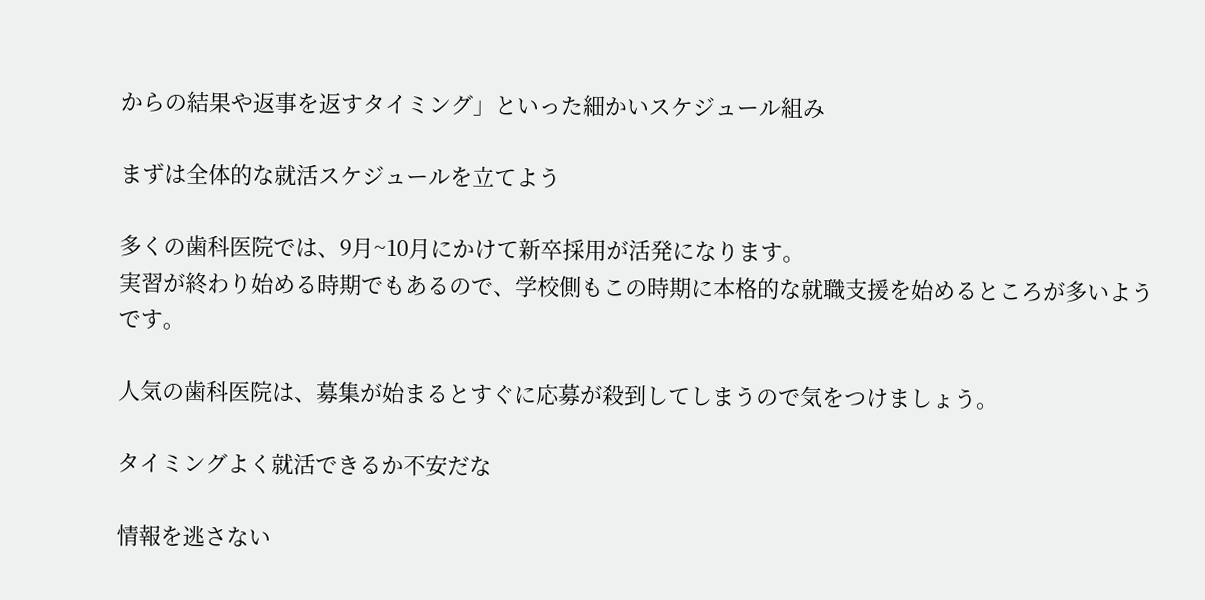からの結果や返事を返すタイミング」といった細かいスケジュール組み

まずは全体的な就活スケジュールを立てよう

多くの歯科医院では、9月~10月にかけて新卒採用が活発になります。
実習が終わり始める時期でもあるので、学校側もこの時期に本格的な就職支援を始めるところが多いようです。

人気の歯科医院は、募集が始まるとすぐに応募が殺到してしまうので気をつけましょう。

タイミングよく就活できるか不安だな

情報を逃さない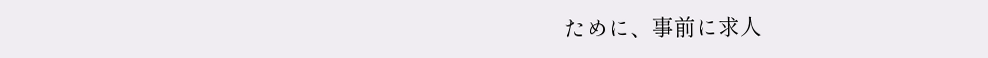ために、事前に求人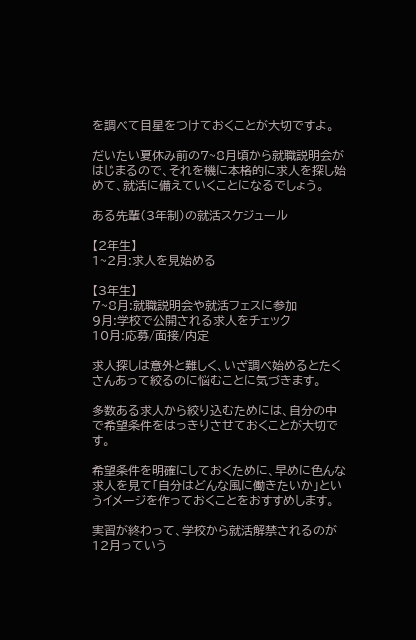を調べて目星をつけておくことが大切ですよ。

だいたい夏休み前の7~8月頃から就職説明会がはじまるので、それを機に本格的に求人を探し始めて、就活に備えていくことになるでしょう。

ある先輩(3年制)の就活スケジュール

【2年生】
1~2月:求人を見始める

【3年生】
7~8月:就職説明会や就活フェスに参加
9月:学校で公開される求人をチェック
10月:応募/面接/内定

求人探しは意外と難しく、いざ調べ始めるとたくさんあって絞るのに悩むことに気づきます。

多数ある求人から絞り込むためには、自分の中で希望条件をはっきりさせておくことが大切です。

希望条件を明確にしておくために、早めに色んな求人を見て「自分はどんな風に働きたいか」というイメージを作っておくことをおすすめします。

実習が終わって、学校から就活解禁されるのが12月っていう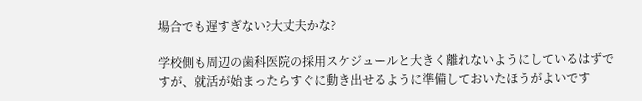場合でも遅すぎない?大丈夫かな?

学校側も周辺の歯科医院の採用スケジュールと大きく離れないようにしているはずですが、就活が始まったらすぐに動き出せるように準備しておいたほうがよいです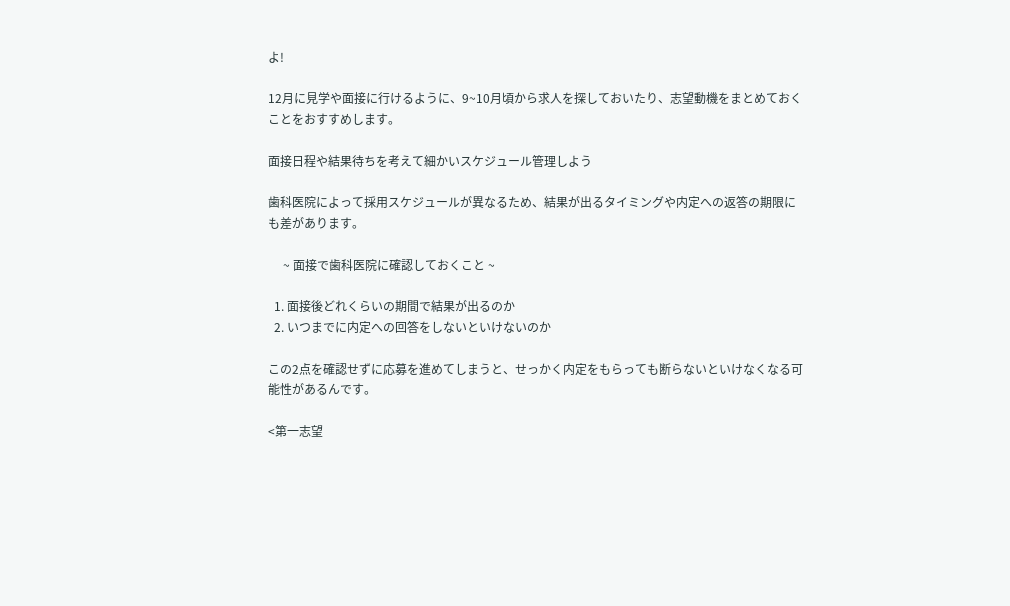よ!

12月に見学や面接に行けるように、9~10月頃から求人を探しておいたり、志望動機をまとめておくことをおすすめします。

面接日程や結果待ちを考えて細かいスケジュール管理しよう

歯科医院によって採用スケジュールが異なるため、結果が出るタイミングや内定への返答の期限にも差があります。

     ~ 面接で歯科医院に確認しておくこと ~

  1. 面接後どれくらいの期間で結果が出るのか
  2. いつまでに内定への回答をしないといけないのか

この2点を確認せずに応募を進めてしまうと、せっかく内定をもらっても断らないといけなくなる可能性があるんです。

<第一志望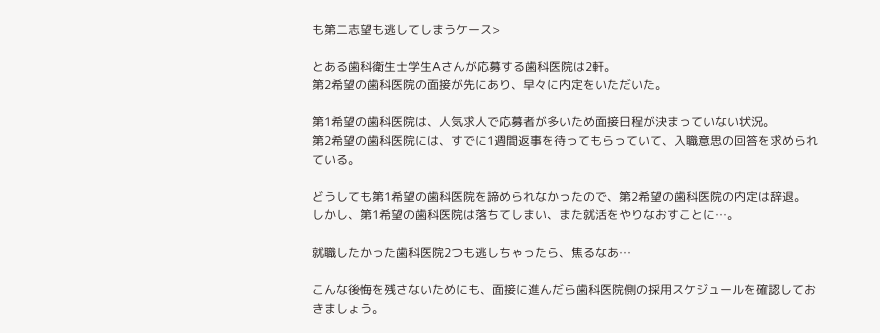も第二志望も逃してしまうケース>

とある歯科衛生士学生Aさんが応募する歯科医院は2軒。
第2希望の歯科医院の面接が先にあり、早々に内定をいただいた。

第1希望の歯科医院は、人気求人で応募者が多いため面接日程が決まっていない状況。
第2希望の歯科医院には、すでに1週間返事を待ってもらっていて、入職意思の回答を求められている。

どうしても第1希望の歯科医院を諦められなかったので、第2希望の歯科医院の内定は辞退。
しかし、第1希望の歯科医院は落ちてしまい、また就活をやりなおすことに…。

就職したかった歯科医院2つも逃しちゃったら、焦るなあ…

こんな後悔を残さないためにも、面接に進んだら歯科医院側の採用スケジュールを確認しておきましょう。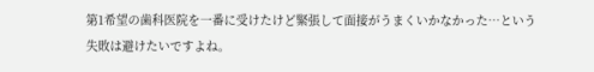第1希望の歯科医院を一番に受けたけど緊張して面接がうまくいかなかった…という失敗は避けたいですよね。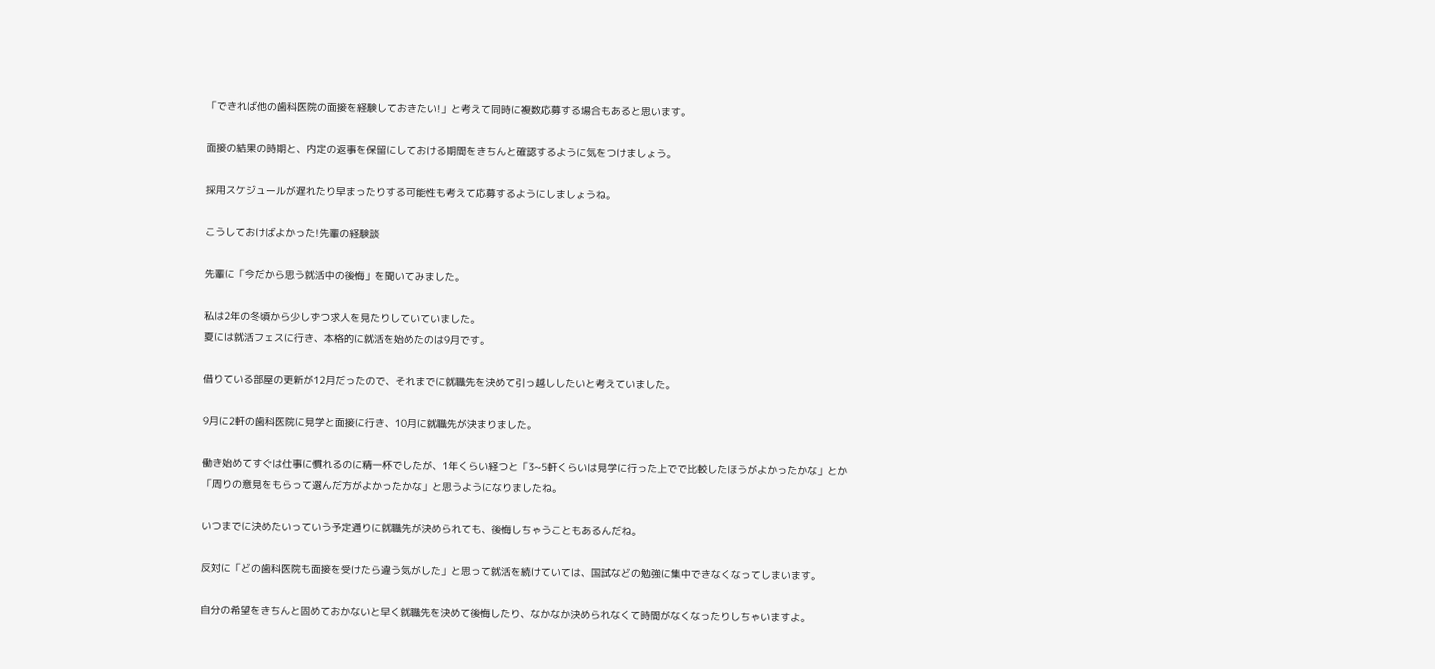「できれば他の歯科医院の面接を経験しておきたい!」と考えて同時に複数応募する場合もあると思います。

面接の結果の時期と、内定の返事を保留にしておける期間をきちんと確認するように気をつけましょう。

採用スケジュールが遅れたり早まったりする可能性も考えて応募するようにしましょうね。

こうしておけばよかった!先輩の経験談

先輩に「今だから思う就活中の後悔」を聞いてみました。

私は2年の冬頃から少しずつ求人を見たりしていていました。
夏には就活フェスに行き、本格的に就活を始めたのは9月です。

借りている部屋の更新が12月だったので、それまでに就職先を決めて引っ越ししたいと考えていました。

9月に2軒の歯科医院に見学と面接に行き、10月に就職先が決まりました。

働き始めてすぐは仕事に慣れるのに精一杯でしたが、1年くらい経つと「3~5軒くらいは見学に行った上でで比較したほうがよかったかな」とか「周りの意見をもらって選んだ方がよかったかな」と思うようになりましたね。

いつまでに決めたいっていう予定通りに就職先が決められても、後悔しちゃうこともあるんだね。

反対に「どの歯科医院も面接を受けたら違う気がした」と思って就活を続けていては、国試などの勉強に集中できなくなってしまいます。

自分の希望をきちんと固めておかないと早く就職先を決めて後悔したり、なかなか決められなくて時間がなくなったりしちゃいますよ。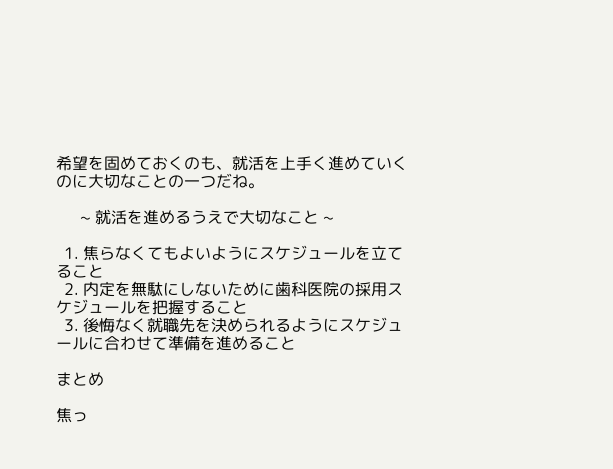希望を固めておくのも、就活を上手く進めていくのに大切なことの一つだね。

      ~ 就活を進めるうえで大切なこと ~

  1. 焦らなくてもよいようにスケジュールを立てること
  2. 内定を無駄にしないために歯科医院の採用スケジュールを把握すること
  3. 後悔なく就職先を決められるようにスケジュールに合わせて準備を進めること

まとめ

焦っ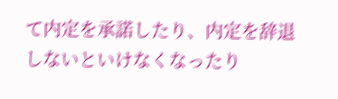て内定を承諾したり、内定を辞退しないといけなくなったり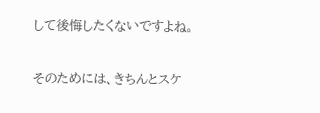して後悔したくないですよね。

そのためには、きちんとスケ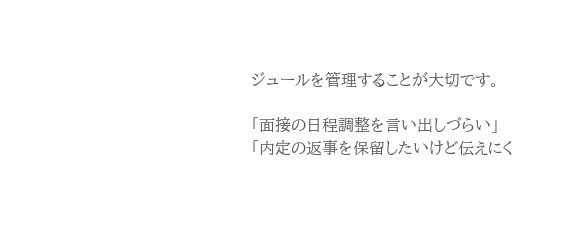ジュールを管理することが大切です。

「面接の日程調整を言い出しづらい」
「内定の返事を保留したいけど伝えにく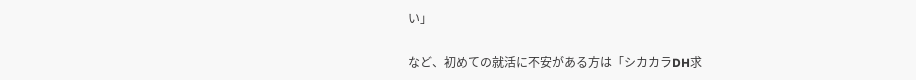い」

など、初めての就活に不安がある方は「シカカラDH求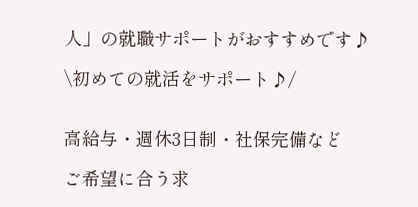人」の就職サポートがおすすめです♪

\初めての就活をサポート♪/


高給与・週休3日制・社保完備など

ご希望に合う求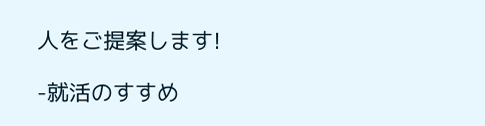人をご提案します!

-就活のすすめ